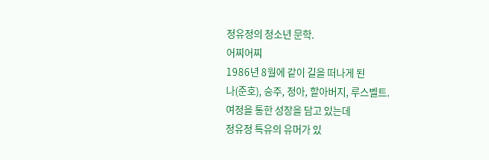정유정의 청소년 문학.
어찌어찌
1986년 8월에 같이 길을 떠나게 된
나(준호), 승주, 정아, 할아버지, 루스벨트.
여정을 통한 성장을 담고 있는데
정유정 특유의 유머가 있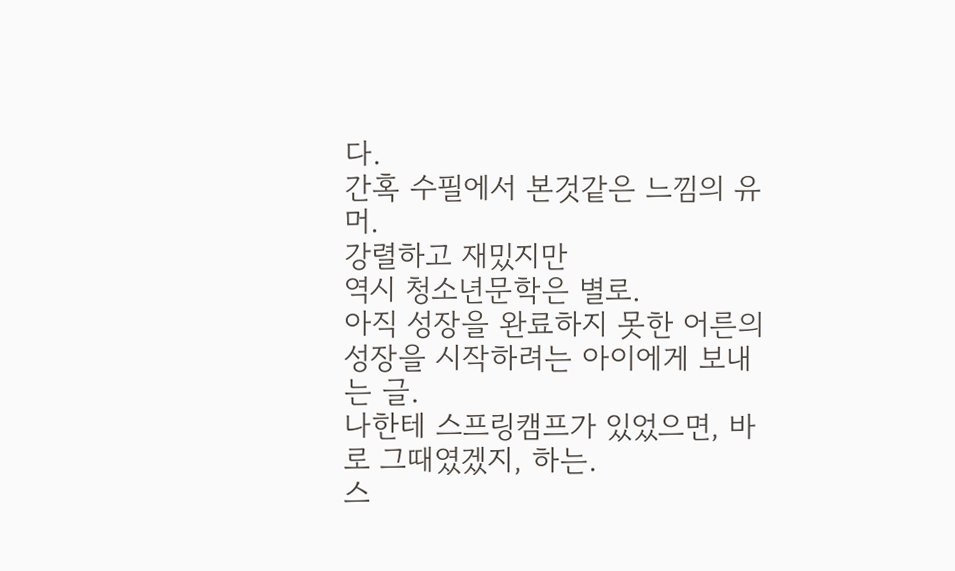다.
간혹 수필에서 본것같은 느낌의 유머.
강렬하고 재밌지만
역시 청소년문학은 별로.
아직 성장을 완료하지 못한 어른의
성장을 시작하려는 아이에게 보내는 글.
나한테 스프링캠프가 있었으면, 바로 그때였겠지, 하는.
스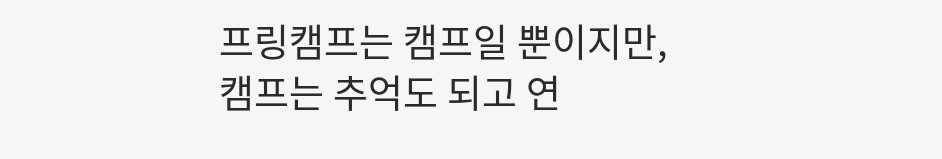프링캠프는 캠프일 뿐이지만,
캠프는 추억도 되고 연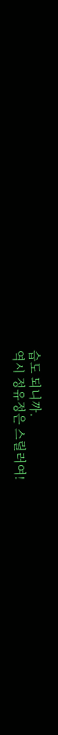습도 되니까.
역시 정유정은 스릴러여!